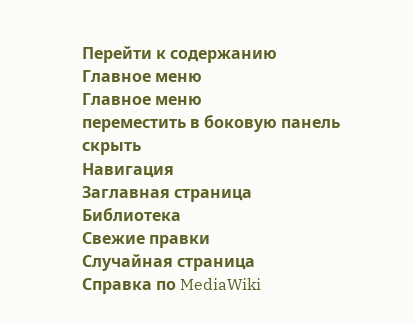Перейти к содержанию
Главное меню
Главное меню
переместить в боковую панель
скрыть
Навигация
Заглавная страница
Библиотека
Свежие правки
Случайная страница
Справка по MediaWiki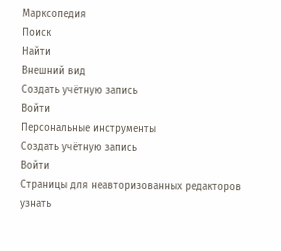Марксопедия
Поиск
Найти
Внешний вид
Создать учётную запись
Войти
Персональные инструменты
Создать учётную запись
Войти
Страницы для неавторизованных редакторов
узнать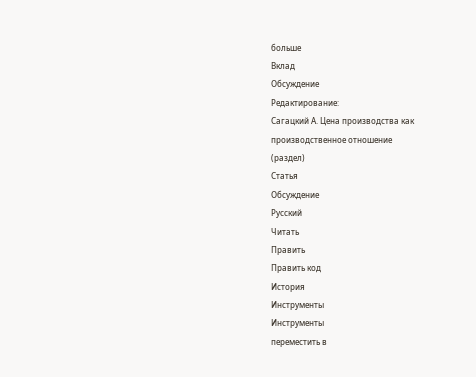больше
Вклад
Обсуждение
Редактирование:
Сагацкий А. Цена производства как производственное отношение
(раздел)
Статья
Обсуждение
Русский
Читать
Править
Править код
История
Инструменты
Инструменты
переместить в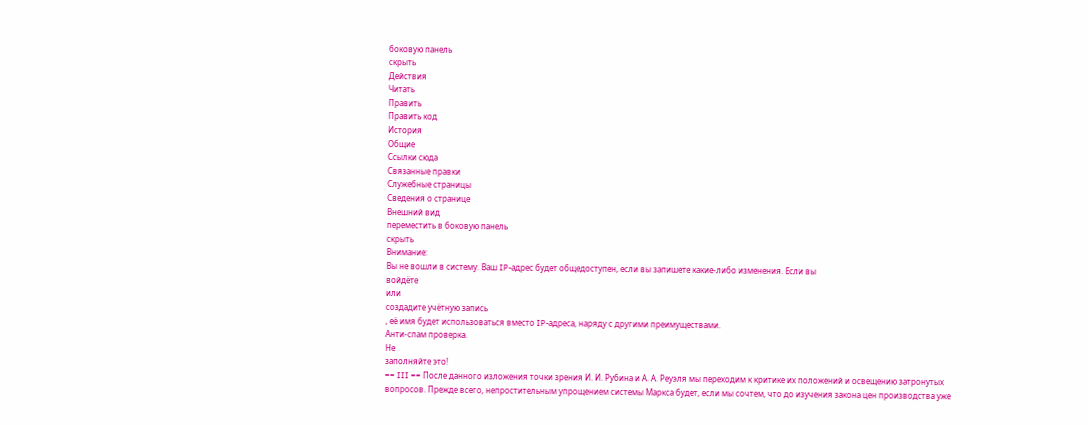боковую панель
скрыть
Действия
Читать
Править
Править код
История
Общие
Ссылки сюда
Связанные правки
Служебные страницы
Сведения о странице
Внешний вид
переместить в боковую панель
скрыть
Внимание:
Вы не вошли в систему. Ваш IP-адрес будет общедоступен, если вы запишете какие-либо изменения. Если вы
войдёте
или
создадите учётную запись
, её имя будет использоваться вместо IP-адреса, наряду с другими преимуществами.
Анти-спам проверка.
Не
заполняйте это!
== III == После данного изложения точки зрения И. И. Рубина и А. А. Реуэля мы переходим к критике их положений и освещению затронутых вопросов. Прежде всего, непростительным упрощением системы Маркса будет, если мы сочтем, что до изучения закона цен производства уже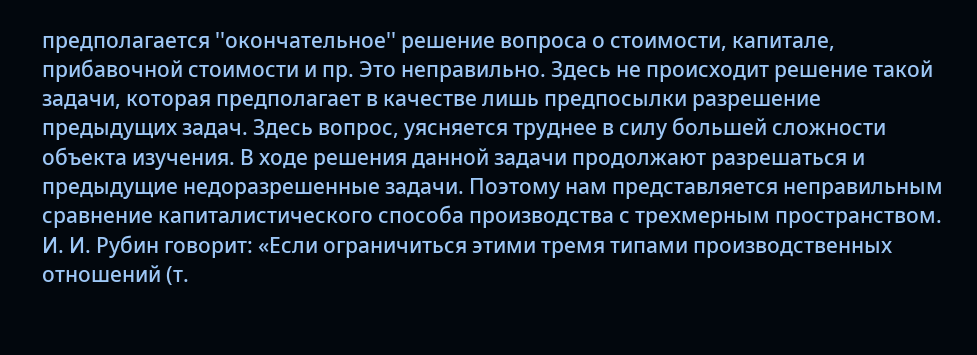предполагается ''окончательное'' решение вопроса о стоимости, капитале, прибавочной стоимости и пр. Это неправильно. Здесь не происходит решение такой задачи, которая предполагает в качестве лишь предпосылки разрешение предыдущих задач. Здесь вопрос, уясняется труднее в силу большей сложности объекта изучения. В ходе решения данной задачи продолжают разрешаться и предыдущие недоразрешенные задачи. Поэтому нам представляется неправильным сравнение капиталистического способа производства с трехмерным пространством. И. И. Рубин говорит: «Если ограничиться этими тремя типами производственных отношений (т.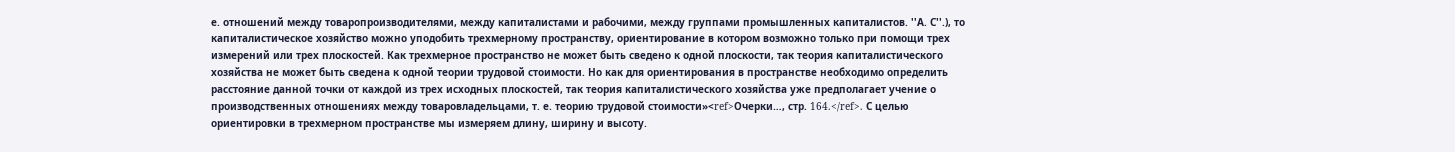е. отношений между товаропроизводителями, между капиталистами и рабочими, между группами промышленных капиталистов. ''А. С''.), то капиталистическое хозяйство можно уподобить трехмерному пространству, ориентирование в котором возможно только при помощи трех измерений или трех плоскостей. Как трехмерное пространство не может быть сведено к одной плоскости, так теория капиталистического хозяйства не может быть сведена к одной теории трудовой стоимости. Но как для ориентирования в пространстве необходимо определить расстояние данной точки от каждой из трех исходных плоскостей, так теория капиталистического хозяйства уже предполагает учение о производственных отношениях между товаровладельцами, т. е. теорию трудовой стоимости»<ref>Очерки…, стр. 164.</ref>. С целью ориентировки в трехмерном пространстве мы измеряем длину, ширину и высоту.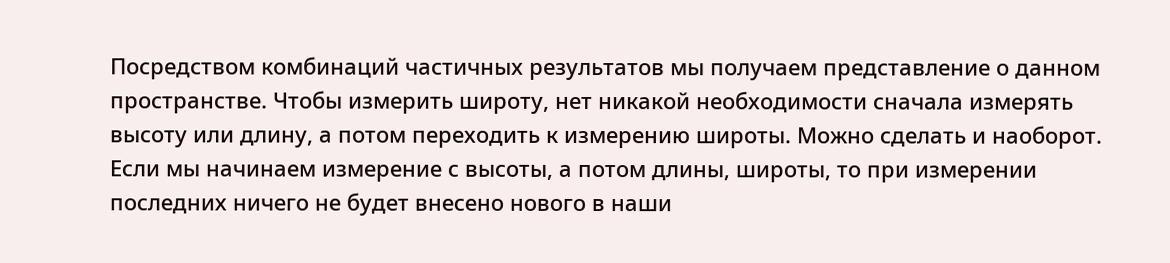Посредством комбинаций частичных результатов мы получаем представление о данном пространстве. Чтобы измерить широту, нет никакой необходимости сначала измерять высоту или длину, а потом переходить к измерению широты. Можно сделать и наоборот. Если мы начинаем измерение с высоты, а потом длины, широты, то при измерении последних ничего не будет внесено нового в наши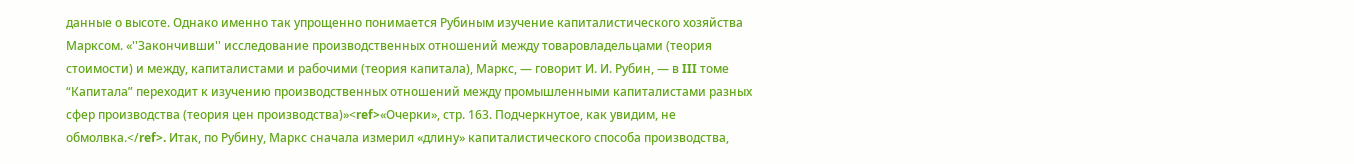данные о высоте. Однако именно так упрощенно понимается Рубиным изучение капиталистического хозяйства Марксом. «''Закончивши'' исследование производственных отношений между товаровладельцами (теория стоимости) и между, капиталистами и рабочими (теория капитала), Маркс, — говорит И. И. Рубин, — в III томе “Капитала” переходит к изучению производственных отношений между промышленными капиталистами разных сфер производства (теория цен производства)»<ref>«Очерки», стр. 163. Подчеркнутое, как увидим, не обмолвка.</ref>. Итак, по Рубину, Маркс сначала измерил «длину» капиталистического способа производства,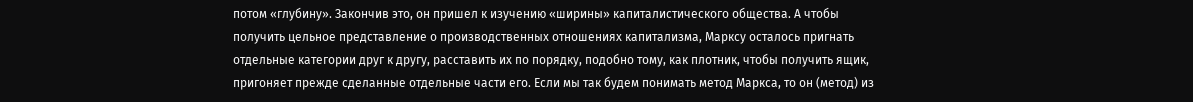потом «глубину». Закончив это, он пришел к изучению «ширины» капиталистического общества. А чтобы получить цельное представление о производственных отношениях капитализма, Марксу осталось пригнать отдельные категории друг к другу, расставить их по порядку, подобно тому, как плотник, чтобы получить ящик, пригоняет прежде сделанные отдельные части его. Если мы так будем понимать метод Маркса, то он (метод) из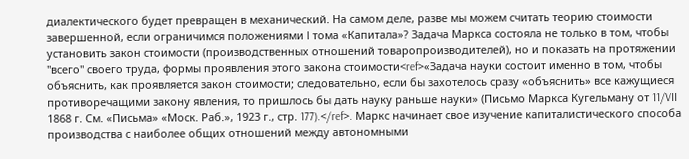диалектического будет превращен в механический. На самом деле, разве мы можем считать теорию стоимости завершенной, если ограничимся положениями I тома «Капитала»? Задача Маркса состояла не только в том, чтобы установить закон стоимости (производственных отношений товаропроизводителей), но и показать на протяжении ''всего'' своего труда, формы проявления этого закона стоимости<ref>«Задача науки состоит именно в том, чтобы объяснить, как проявляется закон стоимости; следовательно, если бы захотелось сразу «объяснить» все кажущиеся противоречащими закону явления, то пришлось бы дать науку раньше науки» (Письмо Маркса Кугельману от 11/VII 1868 г. См. «Письма» «Моск. Раб.», 1923 г., стр. 177).</ref>. Маркс начинает свое изучение капиталистического способа производства с наиболее общих отношений между автономными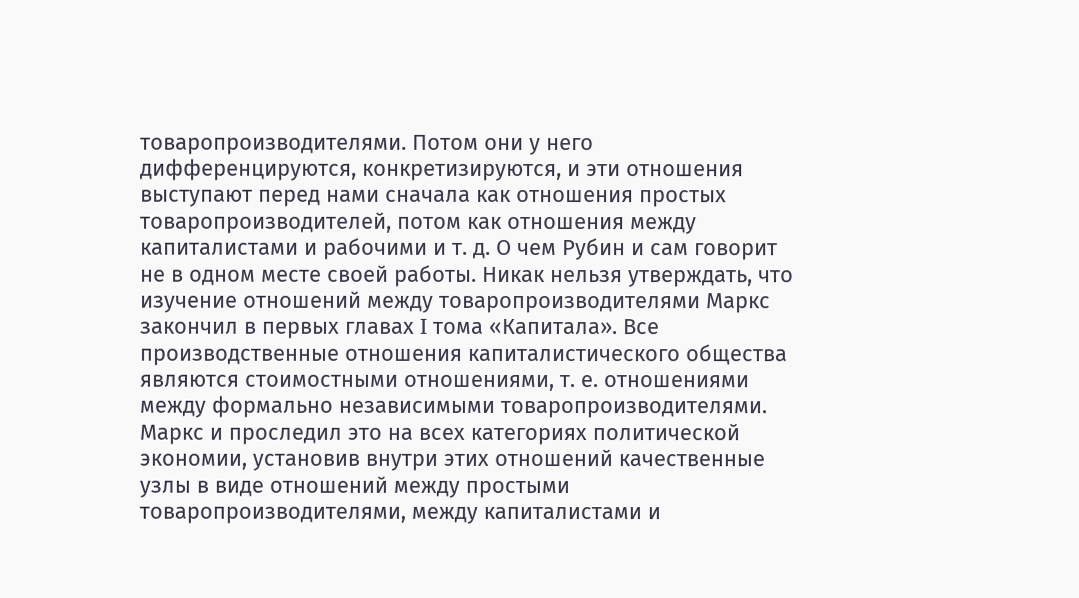товаропроизводителями. Потом они у него дифференцируются, конкретизируются, и эти отношения выступают перед нами сначала как отношения простых товаропроизводителей, потом как отношения между капиталистами и рабочими и т. д. О чем Рубин и сам говорит не в одном месте своей работы. Никак нельзя утверждать, что изучение отношений между товаропроизводителями Маркс закончил в первых главах I тома «Капитала». Все производственные отношения капиталистического общества являются стоимостными отношениями, т. е. отношениями между формально независимыми товаропроизводителями. Маркс и проследил это на всех категориях политической экономии, установив внутри этих отношений качественные узлы в виде отношений между простыми товаропроизводителями, между капиталистами и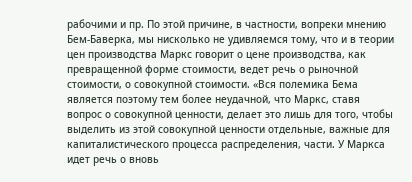рабочими и пр. По этой причине, в частности, вопреки мнению Бем-Баверка, мы нисколько не удивляемся тому, что и в теории цен производства Маркс говорит о цене производства, как превращенной форме стоимости, ведет речь о рыночной стоимости, о совокупной стоимости. «Вся полемика Бема является поэтому тем более неудачной, что Маркс, ставя вопрос о совокупной ценности, делает это лишь для того, чтобы выделить из этой совокупной ценности отдельные, важные для капиталистического процесса распределения, части. У Маркса идет речь о вновь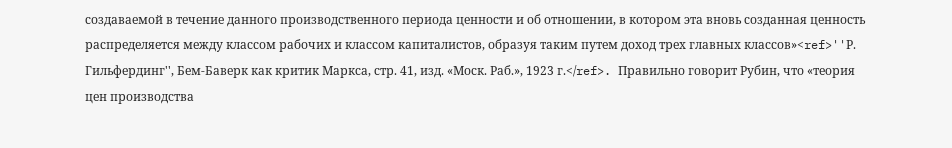создаваемой в течение данного производственного периода ценности и об отношении, в котором эта вновь созданная ценность распределяется между классом рабочих и классом капиталистов, образуя таким путем доход трех главных классов»<ref>''Р. Гильфердинг'', Бем-Баверк как критик Маркса, стр. 41, изд. «Моск. Раб.», 1923 г.</ref>. Правильно говорит Рубин, что «теория цен производства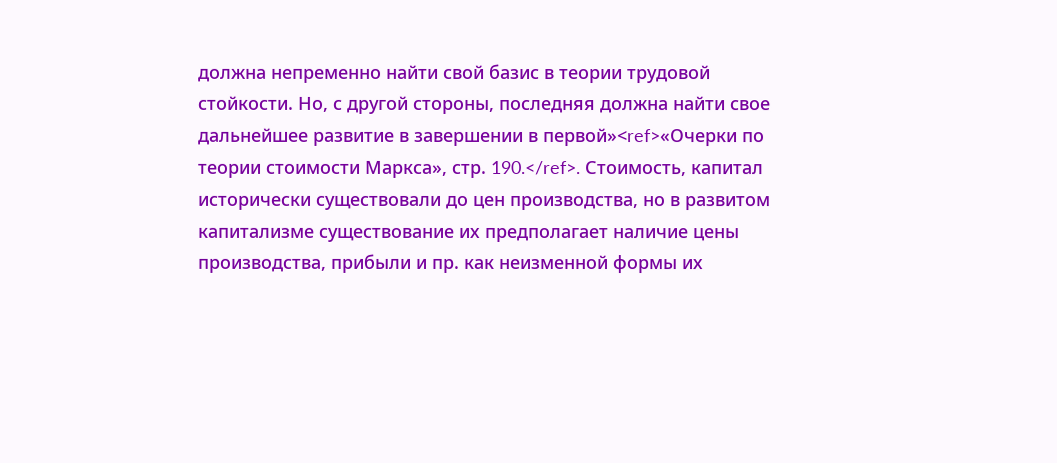должна непременно найти свой базис в теории трудовой стойкости. Но, с другой стороны, последняя должна найти свое дальнейшее развитие в завершении в первой»<ref>«Очерки по теории стоимости Маркса», стр. 190.</ref>. Стоимость, капитал исторически существовали до цен производства, но в развитом капитализме существование их предполагает наличие цены производства, прибыли и пр. как неизменной формы их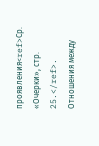проявления<ref>Ср. «Очерки», стр. 25.</ref>. Отношения между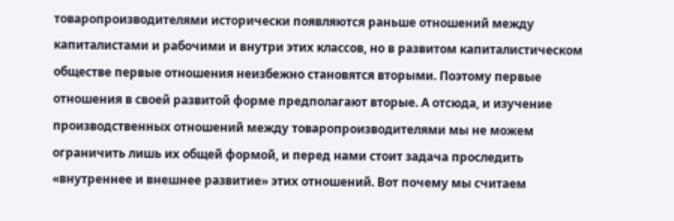товаропроизводителями исторически появляются раньше отношений между капиталистами и рабочими и внутри этих классов, но в развитом капиталистическом обществе первые отношения неизбежно становятся вторыми. Поэтому первые отношения в своей развитой форме предполагают вторые. А отсюда, и изучение производственных отношений между товаропроизводителями мы не можем ограничить лишь их общей формой, и перед нами стоит задача проследить «внутреннее и внешнее развитие» этих отношений. Вот почему мы считаем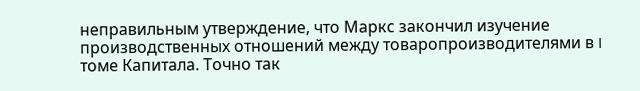неправильным утверждение, что Маркс закончил изучение производственных отношений между товаропроизводителями в I томе Капитала. Точно так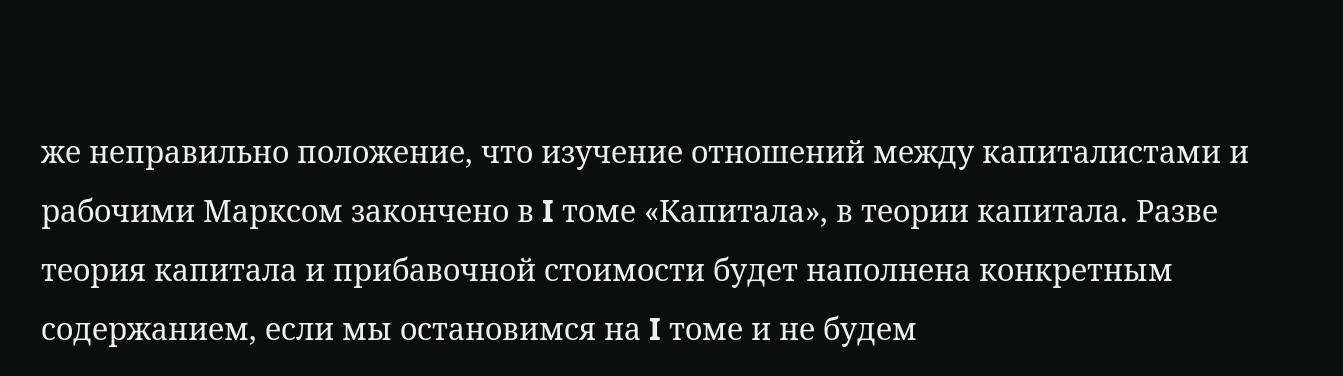же неправильно положение, что изучение отношений между капиталистами и рабочими Марксом закончено в I томе «Капитала», в теории капитала. Разве теория капитала и прибавочной стоимости будет наполнена конкретным содержанием, если мы остановимся на I томе и не будем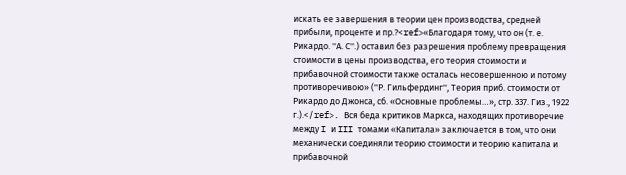искать ее завершения в теории цен производства, средней прибыли, проценте и пр.?<ref>«Благодаря тому, что он (т. е. Рикардо. ''А. С''.) оставил без разрешения проблему превращения стоимости в цены производства, его теория стоимости и прибавочной стоимости также осталась несовершенною и потому противоречивою» (''Р. Гильфердинг'', Теория приб. стоимости от Рикардо до Джонса, сб. «Основные проблемы…», стр. 337. Гиз., 1922 г.).</ref>. Вся беда критиков Маркса, находящих противоречие между I и III томами «Капитала» заключается в том, что они механически соединяли теорию стоимости и теорию капитала и прибавочной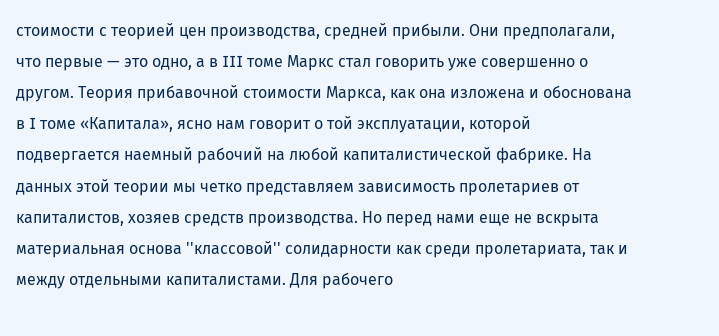стоимости с теорией цен производства, средней прибыли. Они предполагали, что первые — это одно, а в III томе Маркс стал говорить уже совершенно о другом. Теория прибавочной стоимости Маркса, как она изложена и обоснована в I томе «Капитала», ясно нам говорит о той эксплуатации, которой подвергается наемный рабочий на любой капиталистической фабрике. На данных этой теории мы четко представляем зависимость пролетариев от капиталистов, хозяев средств производства. Но перед нами еще не вскрыта материальная основа ''классовой'' солидарности как среди пролетариата, так и между отдельными капиталистами. Для рабочего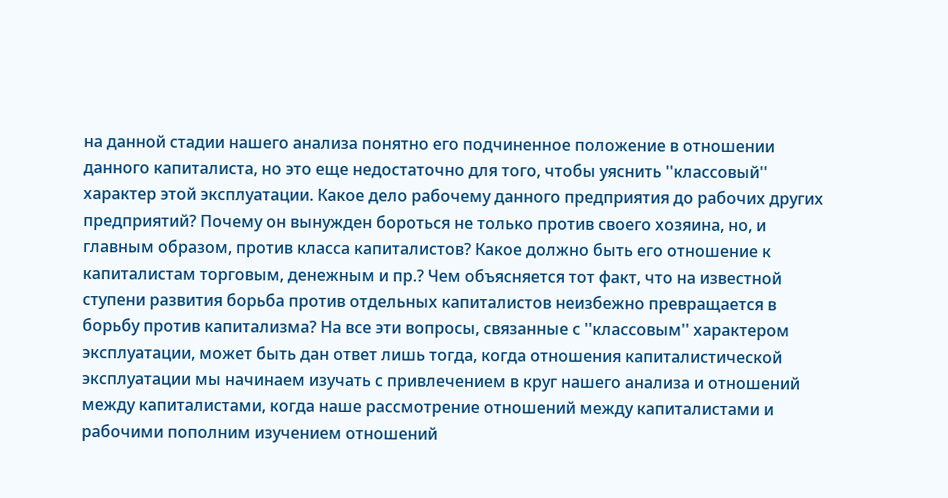на данной стадии нашего анализа понятно его подчиненное положение в отношении данного капиталиста, но это еще недостаточно для того, чтобы уяснить ''классовый'' характер этой эксплуатации. Какое дело рабочему данного предприятия до рабочих других предприятий? Почему он вынужден бороться не только против своего хозяина, но, и главным образом, против класса капиталистов? Какое должно быть его отношение к капиталистам торговым, денежным и пр.? Чем объясняется тот факт, что на известной ступени развития борьба против отдельных капиталистов неизбежно превращается в борьбу против капитализма? На все эти вопросы, связанные с ''классовым'' характером эксплуатации, может быть дан ответ лишь тогда, когда отношения капиталистической эксплуатации мы начинаем изучать с привлечением в круг нашего анализа и отношений между капиталистами, когда наше рассмотрение отношений между капиталистами и рабочими пополним изучением отношений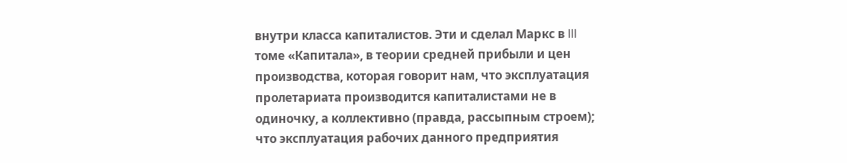внутри класса капиталистов. Эти и сделал Маркс в III томе «Капитала», в теории средней прибыли и цен производства, которая говорит нам, что эксплуатация пролетариата производится капиталистами не в одиночку, а коллективно (правда, рассыпным строем); что эксплуатация рабочих данного предприятия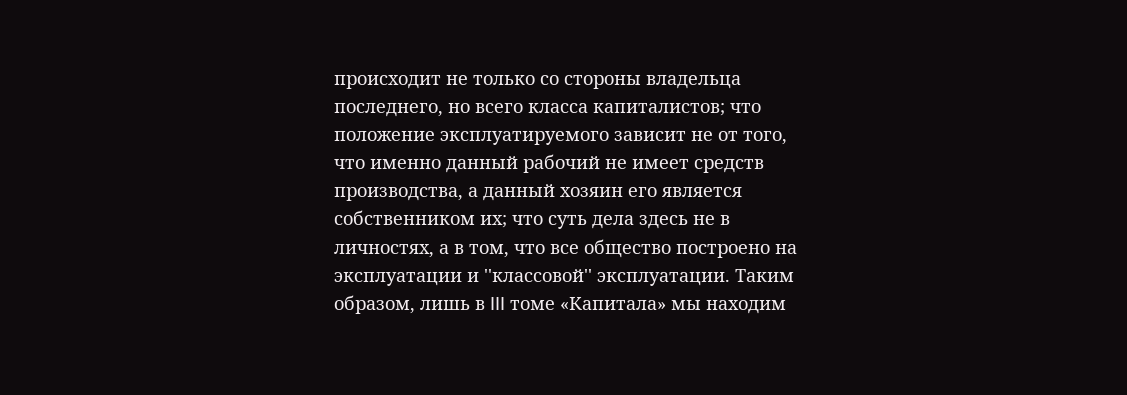происходит не только со стороны владельца последнего, но всего класса капиталистов; что положение эксплуатируемого зависит не от того, что именно данный рабочий не имеет средств производства, а данный хозяин его является собственником их; что суть дела здесь не в личностях, а в том, что все общество построено на эксплуатации и ''классовой'' эксплуатации. Таким образом, лишь в III томе «Капитала» мы находим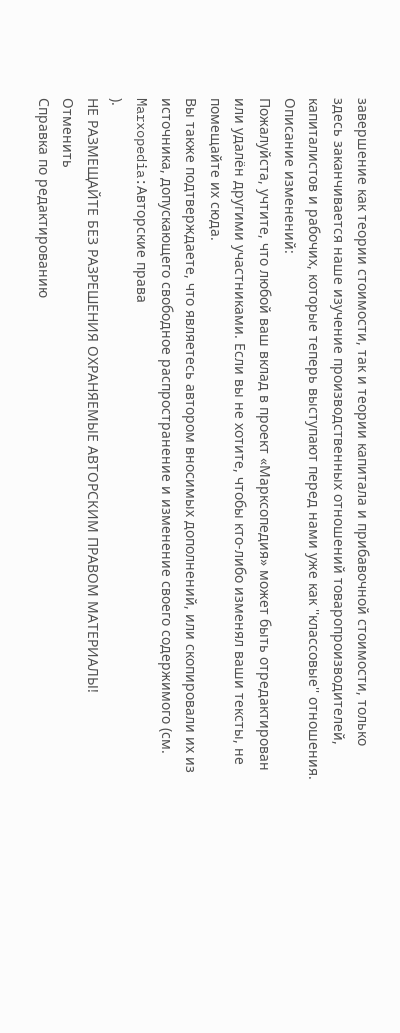завершение как теории стоимости, так и теории капитала и прибавочной стоимости, только здесь заканчивается наше изучение производственных отношений товаропроизводителей, капиталистов и рабочих, которые теперь выступают перед нами уже как ''классовые'' отношения.
Описание изменений:
Пожалуйста, учтите, что любой ваш вклад в проект «Марксопедия» может быть отредактирован или удалён другими участниками. Если вы не хотите, чтобы кто-либо изменял ваши тексты, не помещайте их сюда.
Вы также подтверждаете, что являетесь автором вносимых дополнений, или скопировали их из источника, допускающего свободное распространение и изменение своего содержимого (см.
Marxopedia:Авторские права
).
НЕ РАЗМЕЩАЙТЕ БЕЗ РАЗРЕШЕНИЯ ОХРАНЯЕМЫЕ АВТОРСКИМ ПРАВОМ МАТЕРИАЛЫ!
Отменить
Справка по редактированию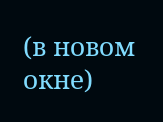(в новом окне)